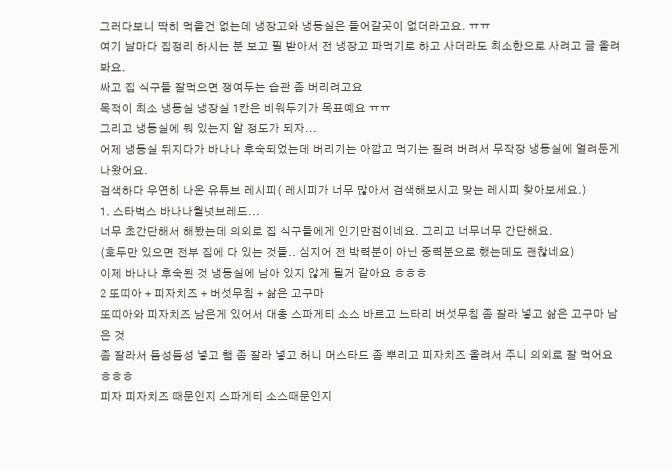그러다보니 딱히 먹을건 없는데 냉장고와 냉동실은 들어갈곳이 없더라고요. ㅠㅠ
여기 날마다 집정리 하시는 분 보고 필 받아서 전 냉장고 파먹기로 하고 사더라도 최소한으로 사려고 글 올려봐요.
싸고 집 식구들 잘먹으면 쟁여두는 습관 좀 버리려고요
목적이 최소 냉동실 냉장실 1칸은 비워두기가 목표예요 ㅠㅠ
그리고 냉동실에 뭐 있는지 알 정도가 되자...
어제 냉동실 뒤지다가 바나나 후숙되었는데 버리기는 아깝고 먹기는 질려 버려서 무작장 냉동실에 얼려둔게
나왔어요.
검색하다 우연히 나온 유튜브 레시피( 레시피가 너무 많아서 검색해보시고 맞는 레시피 찾아보세요.)
1. 스타벅스 바나나월넛브레드...
너무 초간단해서 해봤는데 의외로 집 식구들에게 인기만점이네요. 그리고 너무너무 간단해요.
(호두만 있으면 전부 집에 다 있는 것들.. 심지어 전 박력분이 아닌 중력분으로 했는데도 괜찮네요)
이제 바나나 후숙된 것 냉동실에 남아 있지 않게 될거 같아요 ㅎㅎㅎ
2 또띠아 + 피자치즈 + 버섯무침 + 삶은 고구마
또띠아와 피자치즈 남은게 있어서 대충 스파게티 소스 바르고 느타리 버섯무침 좀 잘라 넣고 삶은 고구마 남은 것
좀 잘라서 듬성듬성 넣고 햄 좀 잘라 넣고 허니 머스타드 좀 뿌리고 피자치즈 올려서 주니 의외로 잘 먹어요 ㅎㅎㅎ
피자 피자치즈 때문인지 스파게티 소스때문인지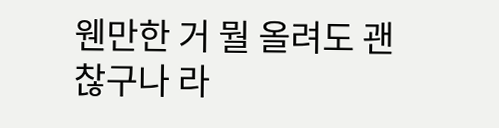웬만한 거 뭘 올려도 괜찮구나 라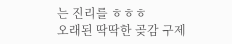는 진리를 ㅎㅎㅎ
오래된 딱딱한 곶감 구제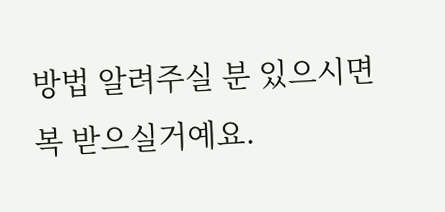방법 알려주실 분 있으시면 복 받으실거예요.